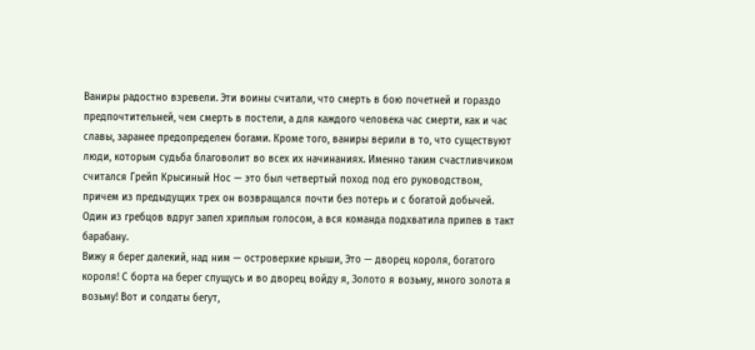Ваниры радостно взревели. Эти воины считали, что смерть в бою почетней и гораздо предпочтительней, чем смерть в постели, а для каждого человека час смерти, как и час славы, заранее предопределен богами. Кроме того, ваниры верили в то, что существуют люди, которым судьба благоволит во всех их начинаниях. Именно таким счастливчиком считался Грейп Крысиный Нос — это был четвертый поход под его руководством, причем из предыдущих трех он возвращался почти без потерь и с богатой добычей.
Один из гребцов вдруг запел хриплым голосом, а вся команда подхватила припев в такт барабану.
Вижу я берег далекий, над ним — островерхие крыши, Это — дворец короля, богатого короля! С борта на берег спущусь и во дворец войду я, Золото я возьму, много золота я возьму! Вот и солдаты бегут,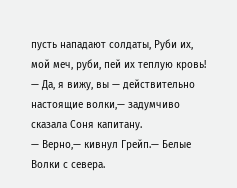пусть нападают солдаты, Руби их, мой меч, руби, пей их теплую кровь!
— Да, я вижу, вы — действительно настоящие волки,— задумчиво сказала Соня капитану.
— Верно,— кивнул Грейп.— Белые Волки с севера.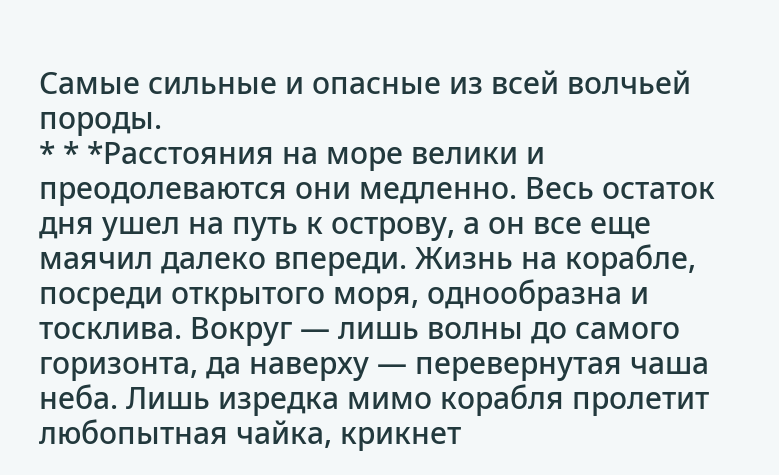Самые сильные и опасные из всей волчьей породы.
* * *Расстояния на море велики и преодолеваются они медленно. Весь остаток дня ушел на путь к острову, а он все еще маячил далеко впереди. Жизнь на корабле, посреди открытого моря, однообразна и тосклива. Вокруг — лишь волны до самого горизонта, да наверху — перевернутая чаша неба. Лишь изредка мимо корабля пролетит любопытная чайка, крикнет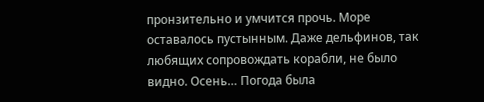пронзительно и умчится прочь. Море оставалось пустынным. Даже дельфинов, так любящих сопровождать корабли, не было видно. Осень… Погода была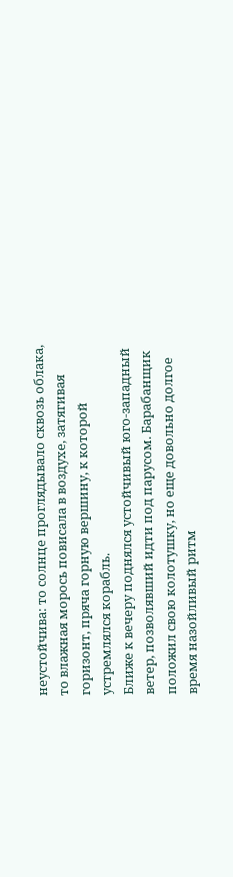неустойчива: то солнце проглядывало сквозь облака, то влажная морось повисала в воздухе, затягивая горизонт, пряча горную вершину, к которой устремлялся корабль.
Ближе к вечеру поднялся устойчивый юго-западный ветер, позволявший идти под парусом. Барабанщик положил свою колотушку, но еще довольно долгое время назойливый ритм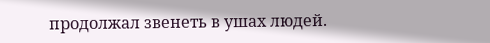продолжал звенеть в ушах людей.